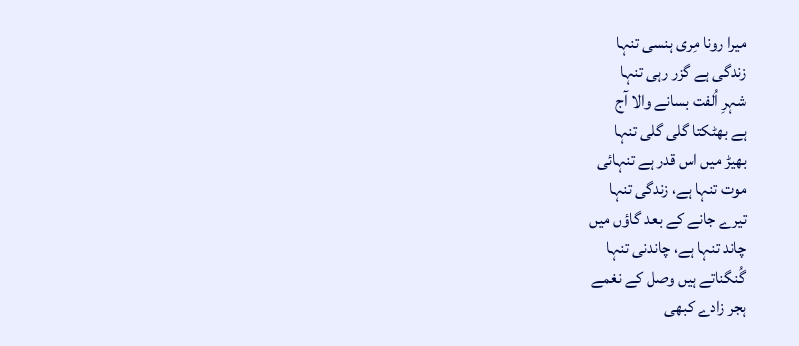میرا رونا مِری ہنسی تنہا
زندگی ہے گزر رہی تنہا
شہرِ اُلفت بسانے والا آج
ہے بھٹکتا گلی گلی تنہا
بھیڑ میں اس قدر ہے تنہائی
موت تنہا ہے، زندگی تنہا
تیرے جانے کے بعد گاؤں میں
چاند تنہا ہے، چاندنی تنہا
گُنگناتے ہیں وصل کے نغمے
ہجر زادے کبھی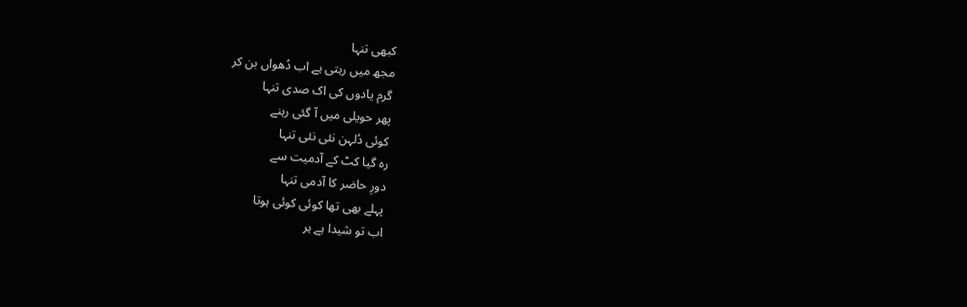کبھی تنہا
مجھ میں رہتی ہے اب دُھواں بن کر
گرم یادوں کی اک صدی تنہا
پھر حویلی میں آ گئی رہنے
کوئی دُلہن نئی نئی تنہا
رہ گیا کٹ کے آدمیت سے
دورِ حاضر کا آدمی تنہا
پہلے بھی تھا کوئی کوئی ہوتا
اب تو شیدا ہے ہر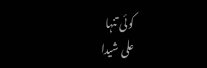کوئی تنہا
علی شیدا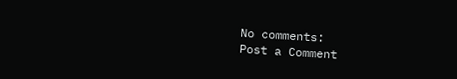No comments:
Post a Comment